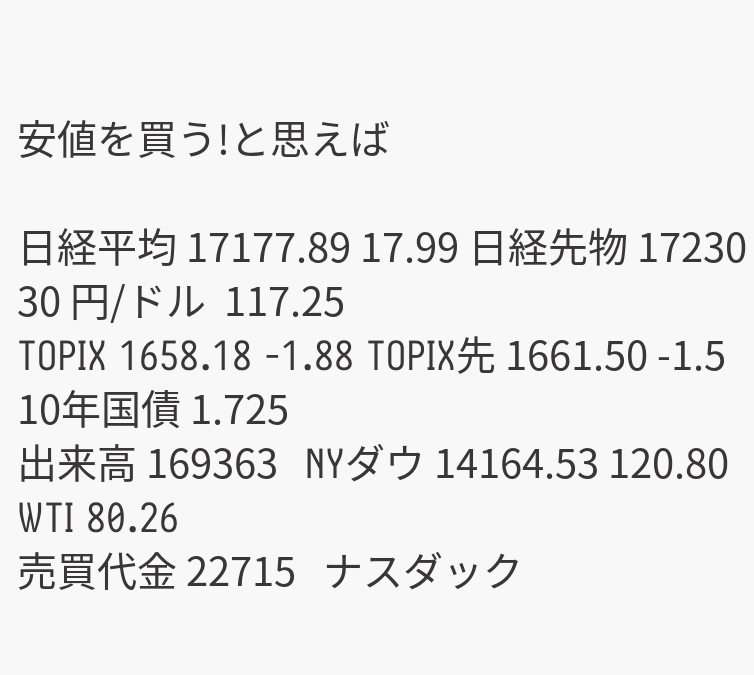安値を買う!と思えば

日経平均 17177.89 17.99 日経先物 17230 30 円/ドル  117.25
TOPIX 1658.18 -1.88 TOPIX先 1661.50 -1.5 10年国債 1.725
出来高 169363   NYダウ 14164.53 120.80 WTI 80.26
売買代金 22715   ナスダック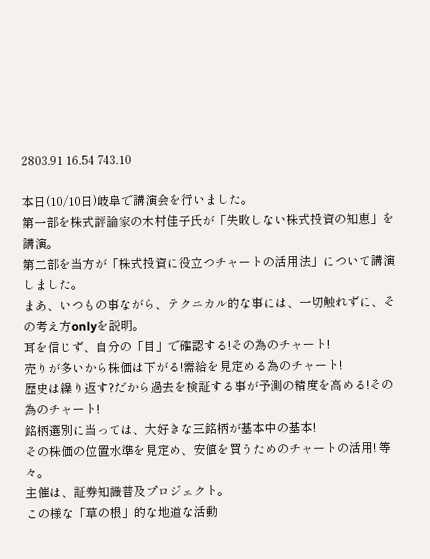2803.91 16.54 743.10

本日(10/10日)岐阜で講演会を行いました。
第一部を株式評論家の木村佳子氏が「失敗しない株式投資の知恵」を講演。
第二部を当方が「株式投資に役立つチャートの活用法」について講演しました。
まあ、いつもの事ながら、テクニカル的な事には、一切触れずに、その考え方onlyを説明。
耳を信じず、自分の「目」で確認する!その為のチャート!
売りが多いから株価は下がる!需給を見定める為のチャート!
歴史は繰り返す?だから過去を検証する事が予測の精度を高める!その為のチャート!
銘柄選別に当っては、大好きな三銘柄が基本中の基本!
その株価の位置水準を見定め、安値を買うためのチャートの活用! 等々。
主催は、証券知識普及プロジェクト。
この様な「草の根」的な地道な活動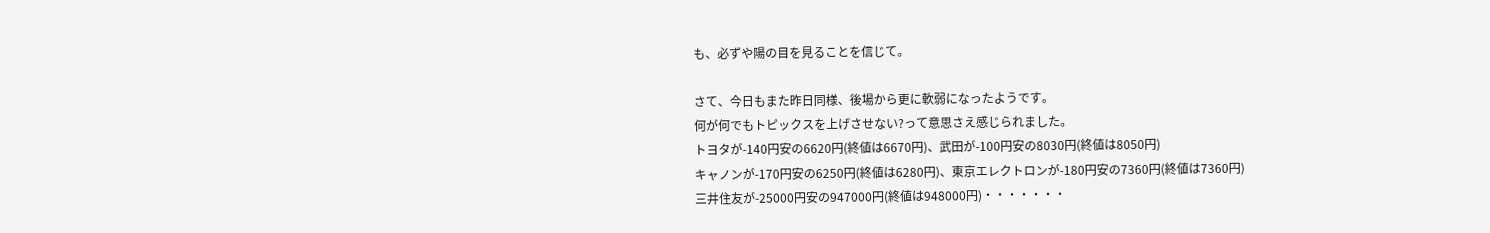も、必ずや陽の目を見ることを信じて。

さて、今日もまた昨日同様、後場から更に軟弱になったようです。
何が何でもトピックスを上げさせない?って意思さえ感じられました。
トヨタが-140円安の6620円(終値は6670円)、武田が-100円安の8030円(終値は8050円)
キャノンが-170円安の6250円(終値は6280円)、東京エレクトロンが-180円安の7360円(終値は7360円)
三井住友が-25000円安の947000円(終値は948000円)・・・・・・・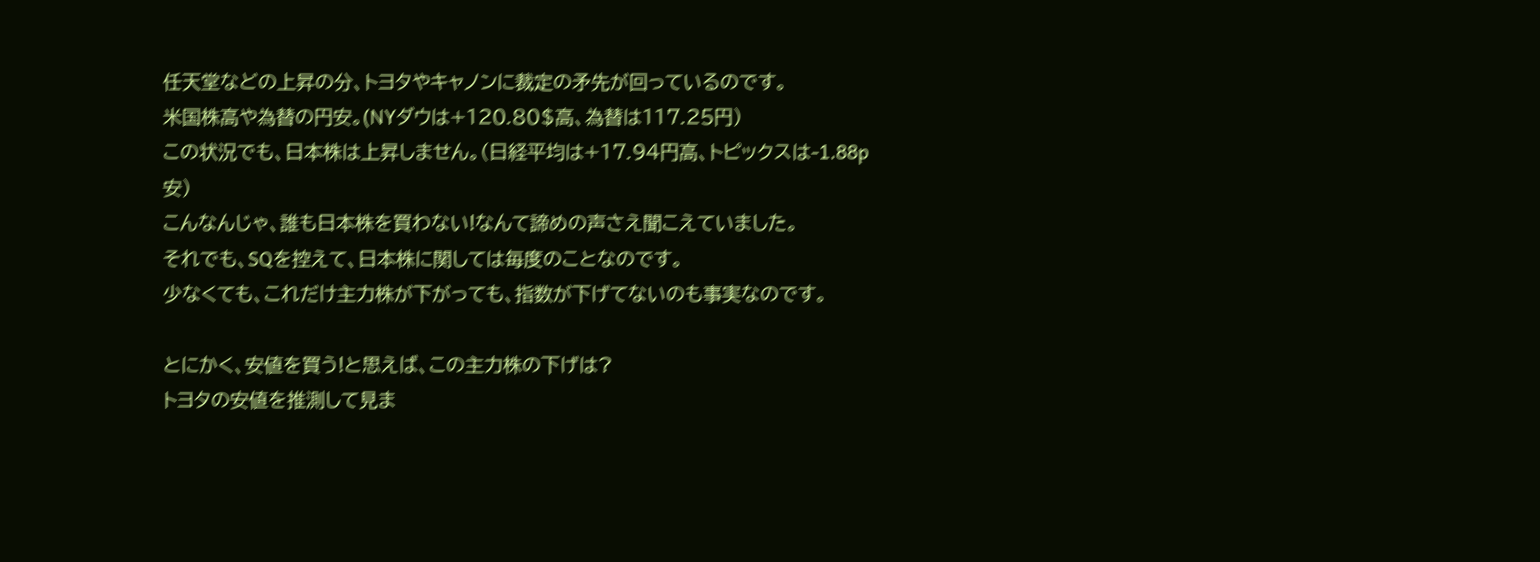任天堂などの上昇の分、トヨタやキャノンに裁定の矛先が回っているのです。
米国株高や為替の円安。(NYダウは+120.80$高、為替は117.25円)
この状況でも、日本株は上昇しません。(日経平均は+17.94円高、トピックスは-1.88p安)
こんなんじゃ、誰も日本株を買わない!なんて諦めの声さえ聞こえていました。
それでも、SQを控えて、日本株に関しては毎度のことなのです。
少なくても、これだけ主力株が下がっても、指数が下げてないのも事実なのです。

とにかく、安値を買う!と思えば、この主力株の下げは?
トヨタの安値を推測して見ま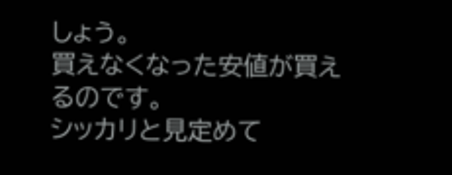しょう。
買えなくなった安値が買えるのです。
シッカリと見定めて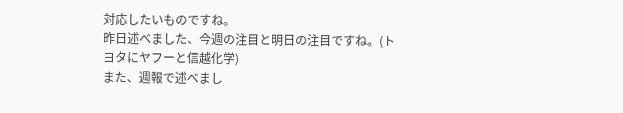対応したいものですね。
昨日述べました、今週の注目と明日の注目ですね。(トヨタにヤフーと信越化学)
また、週報で述べまし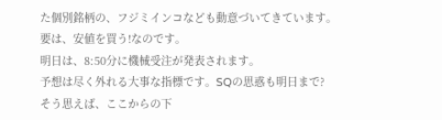た個別銘柄の、フジミインコなども動意づいてきています。
要は、安値を買う!なのです。
明日は、8:50分に機械受注が発表されます。
予想は尽く外れる大事な指標です。SQの思惑も明日まで?
そう思えば、ここからの下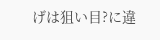げは狙い目?に違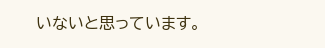いないと思っています。